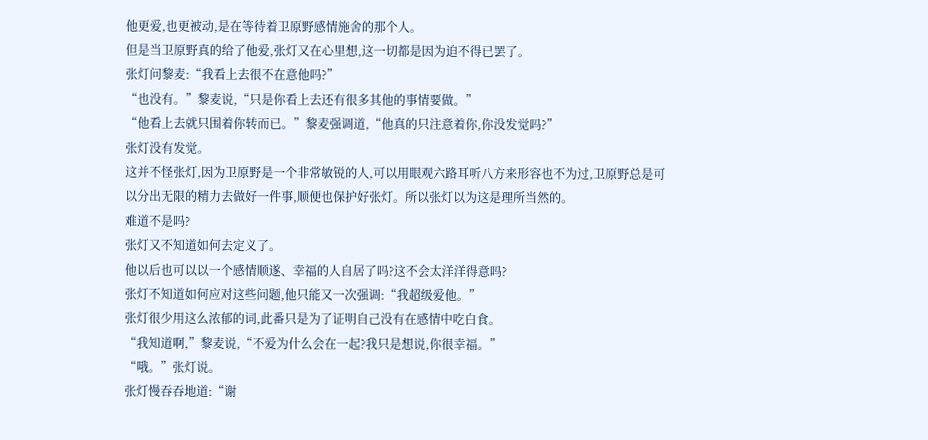他更爱,也更被动,是在等待着卫原野感情施舍的那个人。
但是当卫原野真的给了他爱,张灯又在心里想,这一切都是因为迫不得已罢了。
张灯问黎麦:“我看上去很不在意他吗?”
“也没有。”黎麦说,“只是你看上去还有很多其他的事情要做。”
“他看上去就只围着你转而已。”黎麦强调道,“他真的只注意着你,你没发觉吗?”
张灯没有发觉。
这并不怪张灯,因为卫原野是一个非常敏锐的人,可以用眼观六路耳听八方来形容也不为过,卫原野总是可以分出无限的精力去做好一件事,顺便也保护好张灯。所以张灯以为这是理所当然的。
难道不是吗?
张灯又不知道如何去定义了。
他以后也可以以一个感情顺遂、幸福的人自居了吗?这不会太洋洋得意吗?
张灯不知道如何应对这些问题,他只能又一次强调:“我超级爱他。”
张灯很少用这么浓郁的词,此番只是为了证明自己没有在感情中吃白食。
“我知道啊,”黎麦说,“不爱为什么会在一起?我只是想说,你很幸福。”
“哦。”张灯说。
张灯慢吞吞地道:“谢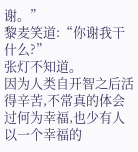谢。”
黎麦笑道:“你谢我干什么?”
张灯不知道。
因为人类自开智之后活得辛苦,不常真的体会过何为幸福,也少有人以一个幸福的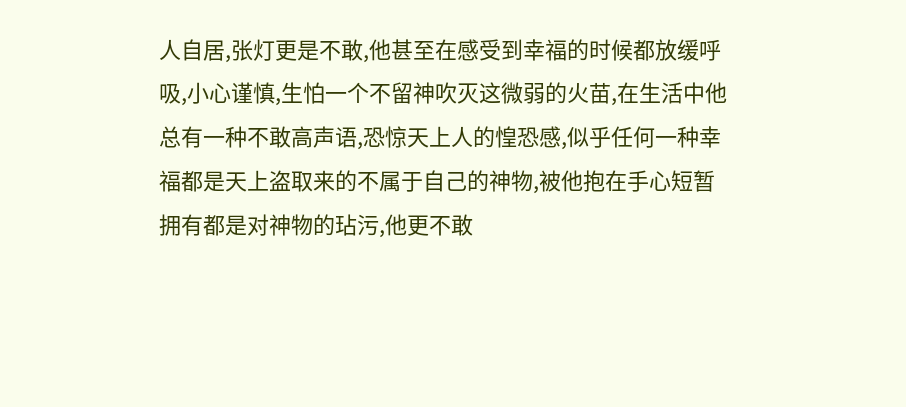人自居,张灯更是不敢,他甚至在感受到幸福的时候都放缓呼吸,小心谨慎,生怕一个不留神吹灭这微弱的火苗,在生活中他总有一种不敢高声语,恐惊天上人的惶恐感,似乎任何一种幸福都是天上盗取来的不属于自己的神物,被他抱在手心短暂拥有都是对神物的玷污,他更不敢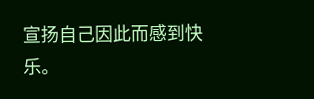宣扬自己因此而感到快乐。